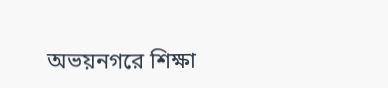অভয়নগরে শিক্ষা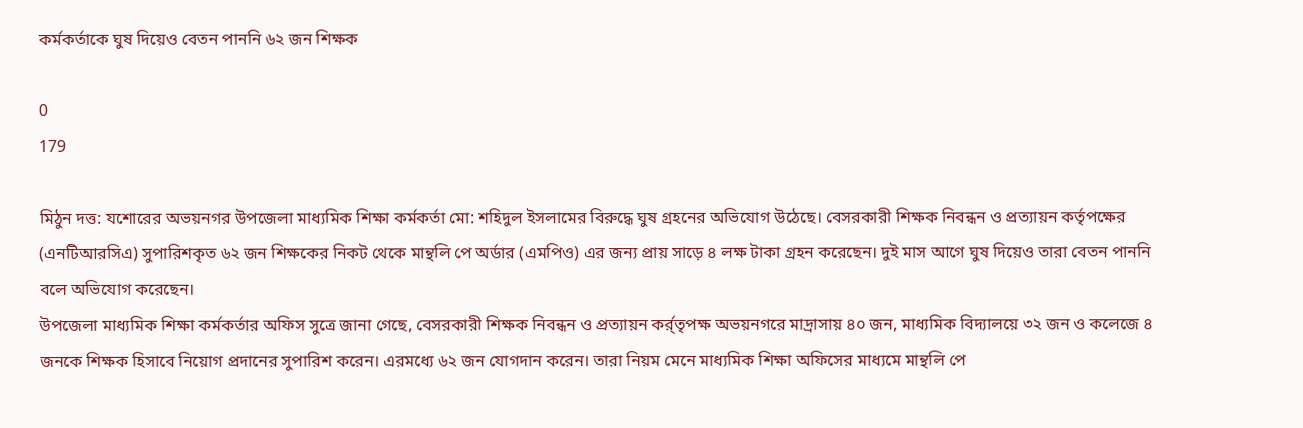কর্মকর্তাকে ঘুষ দিয়েও বেতন পাননি ৬২ জন শিক্ষক

0
179

মিঠুন দত্ত: যশোরের অভয়নগর উপজেলা মাধ্যমিক শিক্ষা কর্মকর্তা মো: শহিদুল ইসলামের বিরুদ্ধে ঘুষ গ্রহনের অভিযোগ উঠেছে। বেসরকারী শিক্ষক নিবন্ধন ও প্রত্যায়ন কর্তৃপক্ষের (এনটিআরসিএ) সুপারিশকৃত ৬২ জন শিক্ষকের নিকট থেকে মান্থলি পে অর্ডার (এমপিও) এর জন্য প্রায় সাড়ে ৪ লক্ষ টাকা গ্রহন করেছেন। দুই মাস আগে ঘুষ দিয়েও তারা বেতন পাননি বলে অভিযোগ করেছেন।
উপজেলা মাধ্যমিক শিক্ষা কর্মকর্তার অফিস সুত্রে জানা গেছে, বেসরকারী শিক্ষক নিবন্ধন ও প্রত্যায়ন কর্র্তৃপক্ষ অভয়নগরে মাদ্রাসায় ৪০ জন, মাধ্যমিক বিদ্যালয়ে ৩২ জন ও কলেজে ৪ জনকে শিক্ষক হিসাবে নিয়োগ প্রদানের সুপারিশ করেন। এরমধ্যে ৬২ জন যোগদান করেন। তারা নিয়ম মেনে মাধ্যমিক শিক্ষা অফিসের মাধ্যমে মান্থলি পে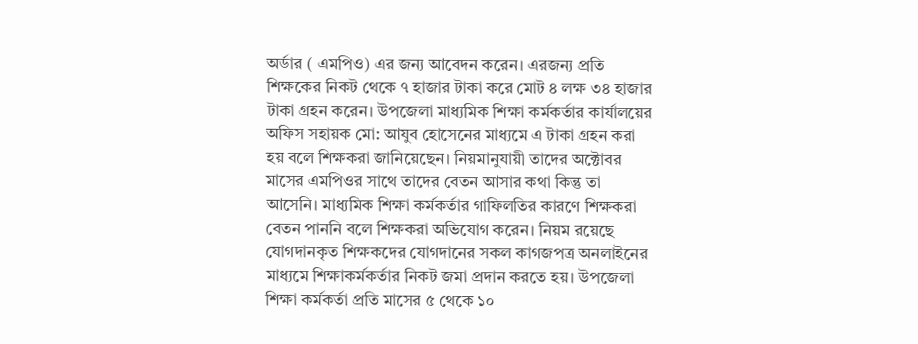অর্ডার ( এমপিও) এর জন্য আবেদন করেন। এরজন্য প্রতি শিক্ষকের নিকট থেকে ৭ হাজার টাকা করে মোট ৪ লক্ষ ৩৪ হাজার টাকা গ্রহন করেন। উপজেলা মাধ্যমিক শিক্ষা কর্মকর্তার কার্যালয়ের অফিস সহায়ক মো: আযুব হোসেনের মাধ্যমে এ টাকা গ্রহন করা হয় বলে শিক্ষকরা জানিয়েছেন। নিয়মানুযায়ী তাদের অক্টোবর মাসের এমপিওর সাথে তাদের বেতন আসার কথা কিন্তু তা আসেনি। মাধ্যমিক শিক্ষা কর্মকর্তার গাফিলতির কারণে শিক্ষকরা বেতন পাননি বলে শিক্ষকরা অভিযোগ করেন। নিয়ম রয়েছে যোগদানকৃত শিক্ষকদের যোগদানের সকল কাগজপত্র অনলাইনের মাধ্যমে শিক্ষাকর্মকর্তার নিকট জমা প্রদান করতে হয়। উপজেলা শিক্ষা কর্মকর্তা প্রতি মাসের ৫ থেকে ১০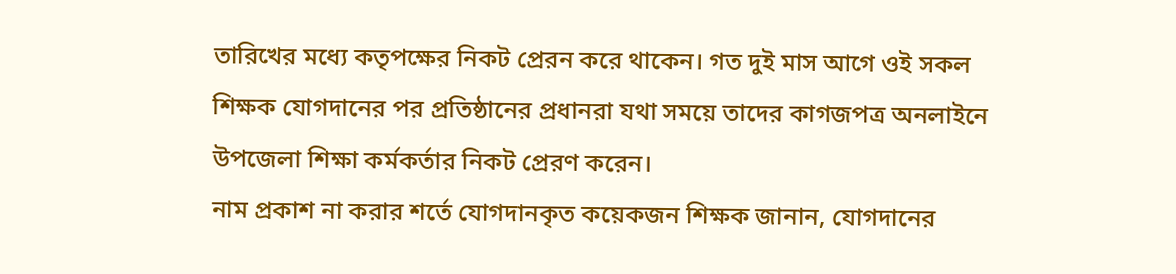তারিখের মধ্যে কতৃপক্ষের নিকট প্রেরন করে থাকেন। গত দুই মাস আগে ওই সকল শিক্ষক যোগদানের পর প্রতিষ্ঠানের প্রধানরা যথা সময়ে তাদের কাগজপত্র অনলাইনে উপজেলা শিক্ষা কর্মকর্তার নিকট প্রেরণ করেন।
নাম প্রকাশ না করার শর্তে যোগদানকৃত কয়েকজন শিক্ষক জানান, যোগদানের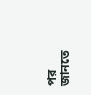পর জানতে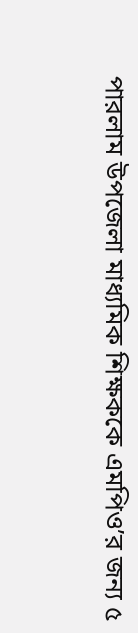পারলাম উপজেলা মাধ্যমিক শিক্ষককে এমপিও’র জন্য ৫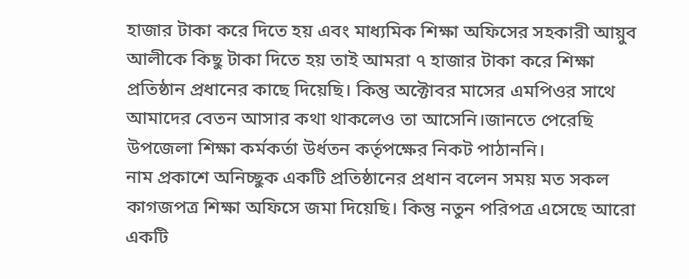হাজার টাকা করে দিতে হয় এবং মাধ্যমিক শিক্ষা অফিসের সহকারী আয়ুব আলীকে কিছু টাকা দিতে হয় তাই আমরা ৭ হাজার টাকা করে শিক্ষা প্রতিষ্ঠান প্রধানের কাছে দিয়েছি। কিন্তু অক্টোবর মাসের এমপিওর সাথে আমাদের বেতন আসার কথা থাকলেও তা আসেনি।জানতে পেরেছি উপজেলা শিক্ষা কর্মকর্তা উর্ধতন কর্তৃপক্ষের নিকট পাঠাননি।
নাম প্রকাশে অনিচ্ছুক একটি প্রতিষ্ঠানের প্রধান বলেন সময় মত সকল কাগজপত্র শিক্ষা অফিসে জমা দিয়েছি। কিন্তু নতুন পরিপত্র এসেছে আরো একটি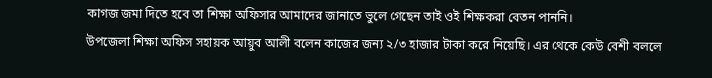কাগজ জমা দিতে হবে তা শিক্ষা অফিসার আমাদের জানাতে ভুলে গেছেন তাই ওই শিক্ষকরা বেতন পাননি।
উপজেলা শিক্ষা অফিস সহায়ক আয়ুব আলী বলেন কাজের জন্য ২/৩ হাজার টাকা করে নিয়েছি। এর থেকে কেউ বেশী বললে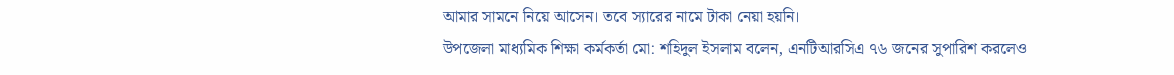আমার সামনে নিয়ে আসেন। তবে স্যারের নামে টাকা নেয়া হয়নি।
উপজেলা মাধ্যমিক শিক্ষা কর্মকর্তা মো: শহিদুল ইসলাম বলেন, এনটিআরসিএ ৭৬ জনের সুপারিশ করলেও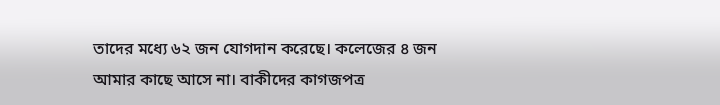তাদের মধ্যে ৬২ জন যোগদান করেছে। কলেজের ৪ জন আমার কাছে আসে না। বাকীদের কাগজপত্র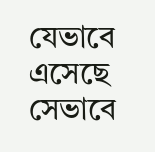যেভাবে এসেছে সেভাবে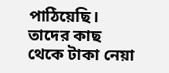পাঠিয়েছি। তাদের কাছ থেকে টাকা নেয়া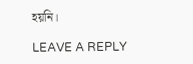হয়নি।

LEAVE A REPLY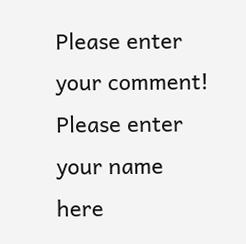Please enter your comment!
Please enter your name here